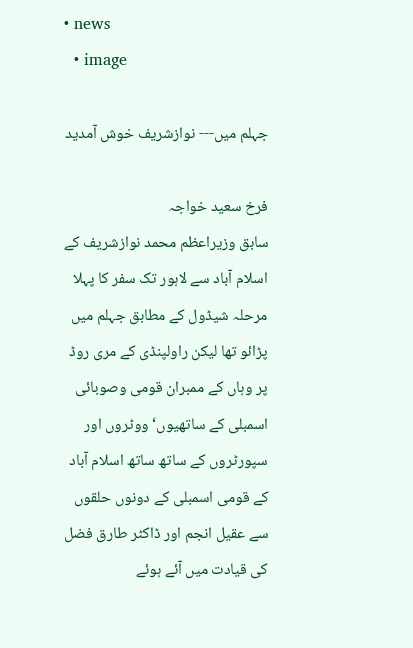• news
  • image

جہلم میں--- نوازشریف خوش آمدید

فرخ سعید خواجہ
سابق وزیراعظم محمد نوازشریف کے اسلام آباد سے لاہور تک سفر کا پہلا مرحلہ شیڈول کے مطابق جہلم میں پڑائو تھا لیکن راولپنڈی کے مری روڈ پر وہاں کے ممبران قومی وصوبائی اسمبلی کے ساتھیوں‘ ووٹروں اور سپورٹروں کے ساتھ ساتھ اسلام آباد کے قومی اسمبلی کے دونوں حلقوں سے عقیل انجم اور ڈاکٹر طارق فضل کی قیادت میں آئے ہوئے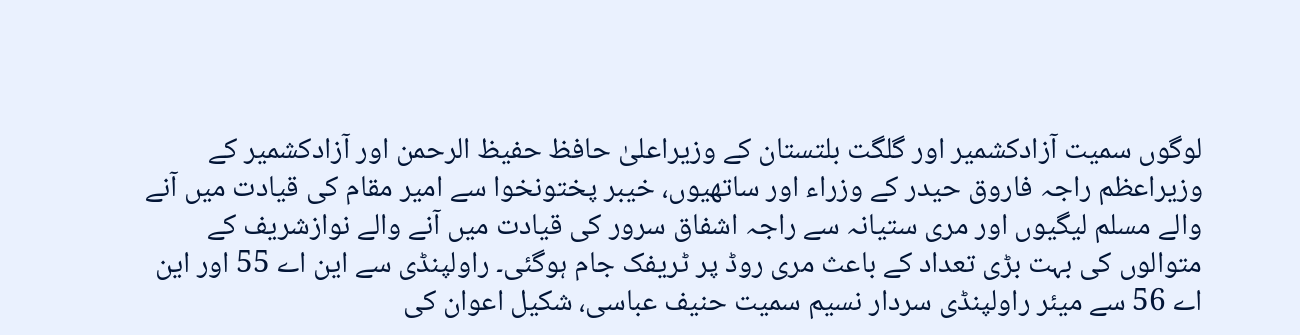لوگوں سمیت آزادکشمیر اور گلگت بلتستان کے وزیراعلیٰ حافظ حفیظ الرحمن اور آزادکشمیر کے وزیراعظم راجہ فاروق حیدر کے وزراء اور ساتھیوں، خیبر پختونخوا سے امیر مقام کی قیادت میں آنے والے مسلم لیگیوں اور مری ستیانہ سے راجہ اشفاق سرور کی قیادت میں آنے والے نوازشریف کے متوالوں کی بہت بڑی تعداد کے باعث مری روڈ پر ٹریفک جام ہوگئی۔ راولپنڈی سے این اے 55 اور این اے 56 سے میئر راولپنڈی سردار نسیم سمیت حنیف عباسی، شکیل اعوان کی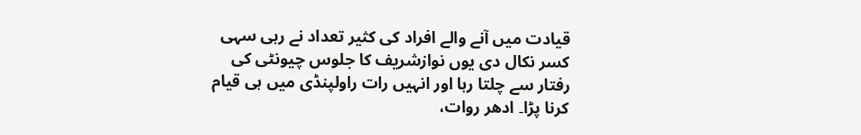قیادت میں آنے والے افراد کی کثیر تعداد نے رہی سہی کسر نکال دی یوں نوازشریف کا جلوس چیونٹی کی رفتار سے چلتا رہا اور انہیں رات راولپنڈی میں ہی قیام کرنا پڑا۔ ادھر روات،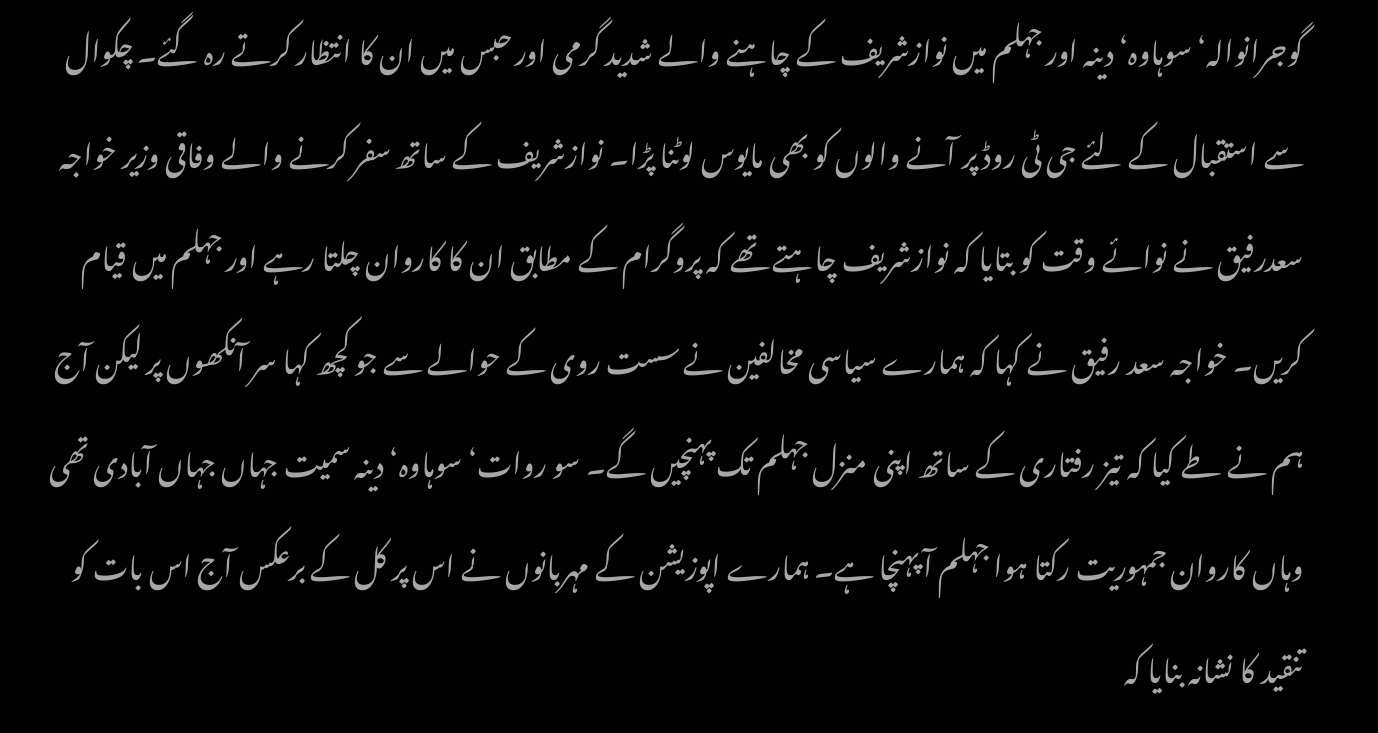گوجرانوالہ‘ سوہاوہ‘ دینہ اور جہلم میں نوازشریف کے چاہنے والے شدید گرمی اور حبس میں ان کا انتظار کرتے رہ گئے۔ چکوال سے استقبال کے لئے جی ٹی روڈ پر آنے والوں کو بھی مایوس لوٹنا پڑا۔ نوازشریف کے ساتھ سفر کرنے والے وفاقی وزیر خواجہ سعدرفیق نے نوائے وقت کو بتایا کہ نوازشریف چاہتے تھے کہ پروگرام کے مطابق ان کا کاروان چلتا رہے اور جہلم میں قیام کریں۔ خواجہ سعد رفیق نے کہا کہ ہمارے سیاسی مخالفین نے سست روی کے حوالے سے جو کچھ کہا سر آنکھوں پر لیکن آج ہم نے طے کیا کہ تیز رفتاری کے ساتھ اپنی منزل جہلم تک پہنچیں گے۔ سو روات‘ سوہاوہ‘ دینہ سمیت جہاں جہاں آبادی تھی وہاں کاروان جمہوریت رکتا ہوا جہلم آ پہنچا ہے۔ ہمارے اپوزیشن کے مہربانوں نے اس پر کل کے برعکس آج اس بات کو تنقید کا نشانہ بنایا کہ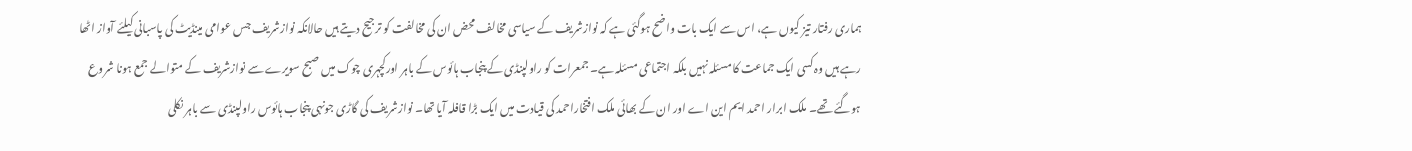ہماری رفتار تیز کیوں ہے، اس سے ایک بات واضح ہوگئی ہے کہ نوازشریف کے سیاسی مخالف محض ان کی مخالفت کو ترجیح دیتے ہیں حالانکہ نوازشریف جس عوامی مینڈیٹ کی پاسبانی کیلئے آواز اٹھا رہے ہیں وہ کسی ایک جماعت کا مسئلہ نہیں بلکہ اجتماعی مسئلہ ہے۔ جمعرات کو راولپنڈی کے پنجاب ہائوس کے باہر اورکچہری چوک میں صبح سویرے سے نوازشریف کے متوالے جمع ہونا شروع ہوگئے تھے۔ ملک ابرار احمد ایم این اے اور ان کے بھائی ملک افتخاراحمد کی قیادت میں ایک بڑا قافلہ آیا تھا۔ نوازشریف کی گاڑی جونہی پنجاب ہائوس راولپنڈی سے باہر نکلی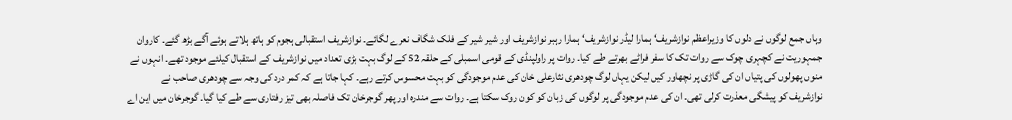وہاں جمع لوگوں نے دلوں کا وزیراعظم نوازشریف‘ ہمارا لیڈر نوازشریف‘ ہمارا رہبر نوازشریف اور شیر شیر کے فلک شگاف نعرے لگائے۔ نوازشریف استقبالی ہجوم کو ہاتھ ہلاتے ہوئے آگے بڑھ گئے۔ کاروان جمہوریت نے کچہری چوک سے روات تک کا سفر فراٹے بھرتے طے کیا۔ روات پر راولپنڈی کے قومی اسمبلی کے حلقہ 52 کے لوگ بہت بڑی تعداد میں نوازشریف کے استقبال کیلئے موجود تھے۔ انہوں نے منوں پھولوں کی پتیاں ان کی گاڑی پر نچھاور کیں لیکن یہاں لوگ چودھری نثارعلی خان کی عدم موجودگی کو بہت محسوس کرتے رہے۔ کہا جاتا ہے کہ کمر درد کی وجہ سے چودھری صاحب نے نوازشریف کو پیشگی معذرت کرلی تھی۔ ان کی عدم موجودگی پر لوگوں کی زبان کو کون روک سکتا ہے۔ روات سے مندرہ اور پھر گوجرخان تک فاصلہ بھی تیز رفتاری سے طے کیا گیا۔ گوجرخان میں این اے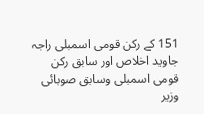151 کے رکن قومی اسمبلی راجہ جاوید اخلاص اور سابق رکن قومی اسمبلی وسابق صوبائی وزیر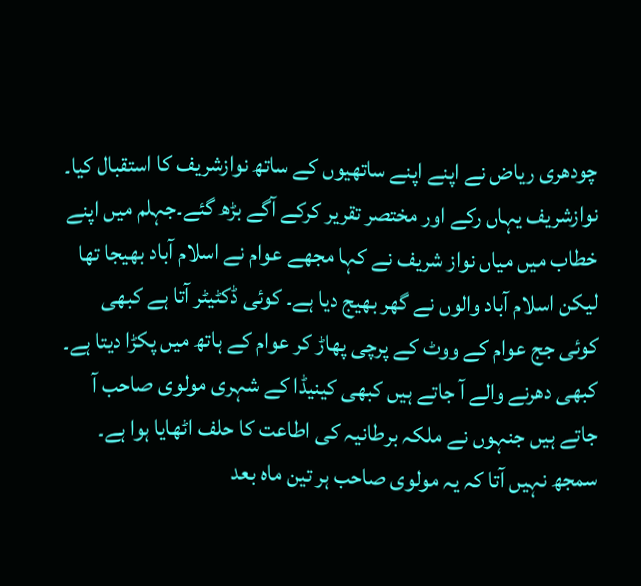چودھری ریاض نے اپنے اپنے ساتھیوں کے ساتھ نوازشریف کا استقبال کیا۔ نوازشریف یہاں رکے اور مختصر تقریر کرکے آگے بڑھ گئے۔جہلم میں اپنے خطاب میں میاں نواز شریف نے کہا مجھے عوام نے اسلام آباد بھیجا تھا لیکن اسلام آباد والوں نے گھر بھیج دیا ہے۔ کوئی ڈکٹیٹر آتا ہے کبھی کوئی جج عوام کے ووٹ کے پرچی پھاڑ کر عوام کے ہاتھ میں پکڑا دیتا ہے۔ کبھی دھرنے والے آ جاتے ہیں کبھی کینیڈا کے شہری مولوی صاحب آ جاتے ہیں جنہوں نے ملکہ برطانیہ کی اطاعت کا حلف اٹھایا ہوا ہے۔ سمجھ نہیں آتا کہ یہ مولوی صاحب ہر تین ماہ بعد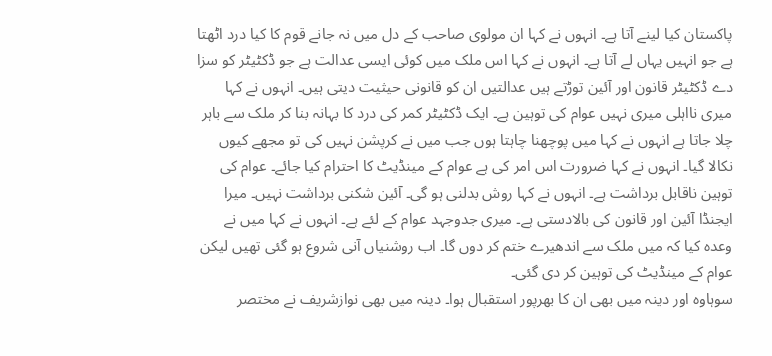پاکستان کیا لینے آتا ہے۔ انہوں نے کہا ان مولوی صاحب کے دل میں نہ جانے قوم کا کیا درد اٹھتا ہے جو انہیں یہاں لے آتا ہے۔ انہوں نے کہا اس ملک میں کوئی ایسی عدالت ہے جو ڈکٹیٹر کو سزا دے ڈکٹیٹر قانون اور آئین توڑتے ہیں عدالتیں ان کو قانونی حیثیت دیتی ہیں۔ انہوں نے کہا میری نااہلی میری نہیں عوام کی توہین ہے۔ ایک ڈکٹیٹر کمر کی درد کا بہانہ بنا کر ملک سے باہر چلا جاتا ہے انہوں نے کہا میں پوچھنا چاہتا ہوں جب میں نے کرپشن نہیں کی تو مجھے کیوں نکالا گیا۔ انہوں نے کہا ضرورت اس امر کی ہے عوام کے مینڈیٹ کا احترام کیا جائے۔ عوام کی توہین ناقابل برداشت ہے۔ انہوں نے کہا روش بدلنی ہو گی۔ آئین شکنی برداشت نہیں۔ میرا ایجنڈا آئین اور قانون کی بالادستی ہے۔ میری جدوجہد عوام کے لئے ہے۔ انہوں نے کہا میں نے وعدہ کیا کہ میں ملک سے اندھیرے ختم کر دوں گا۔ اب روشنیاں آنی شروع ہو گئی تھیں لیکن عوام کے مینڈیٹ کی توہین کر دی گئی۔
سوہاوہ اور دینہ میں بھی ان کا بھرپور استقبال ہوا۔ دینہ میں بھی نوازشریف نے مختصر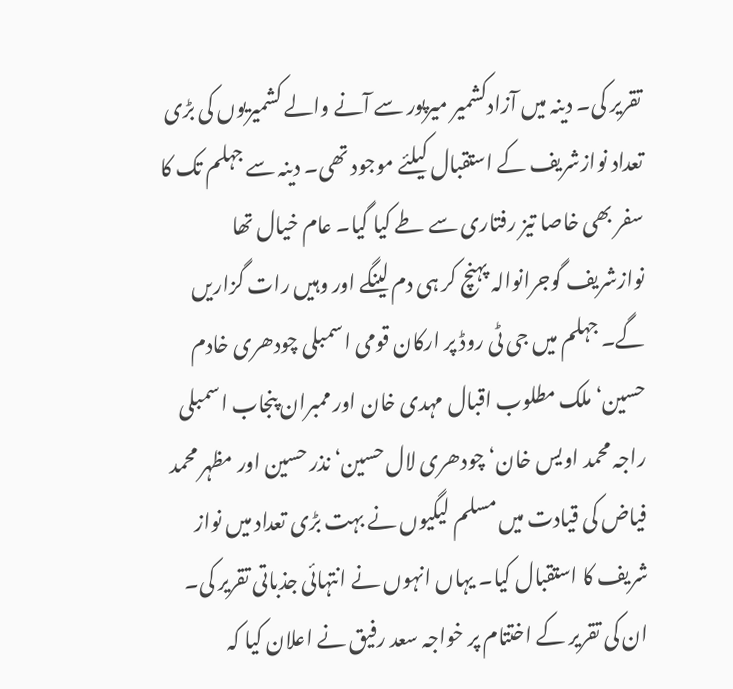تقریر کی۔ دینہ میں آزادکشمیر میرپور سے آنے والے کشمیریوں کی بڑی تعداد نوازشریف کے استقبال کیلئے موجود تھی۔ دینہ سے جہلم تک کا سفر بھی خاصا تیز رفتاری سے طے کیا گیا۔ عام خیال تھا نوازشریف گوجرانوالہ پہنچ کر ہی دم لینگے اور وہیں رات گزاریں گے۔ جہلم میں جی ٹی روڈ پر ارکان قومی اسمبلی چودھری خادم حسین‘ ملک مطلوب اقبال مہدی خان اور ممبران پنجاب اسمبلی راجہ محمد اویس خان‘ چودھری لال حسین‘ نذر حسین اور مظہر محمد فیاض کی قیادت میں مسلم لیگیوں نے بہت بڑی تعداد میں نواز شریف کا استقبال کیا۔ یہاں انہوں نے انتہائی جذباتی تقریر کی۔ ان کی تقریر کے اختتام پر خواجہ سعد رفیق نے اعلان کیا کہ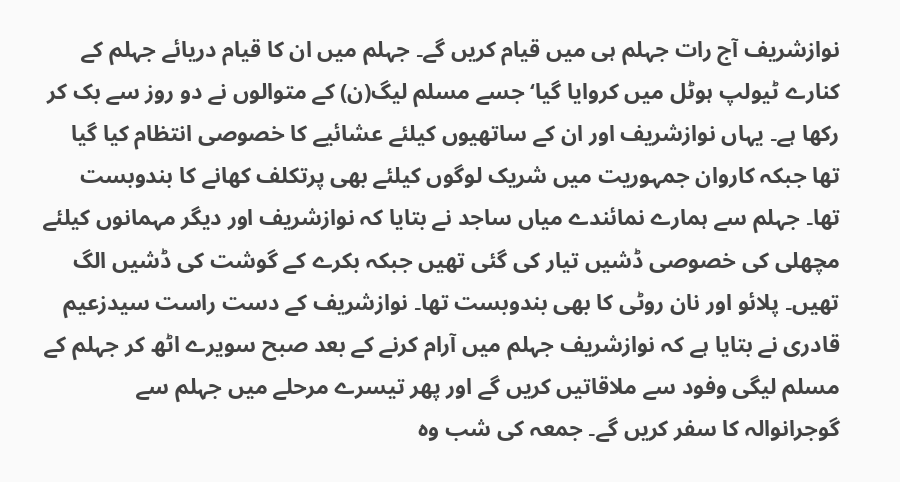نوازشریف آج رات جہلم ہی میں قیام کریں گے۔ جہلم میں ان کا قیام دریائے جہلم کے کنارے ٹیولپ ہوٹل میں کروایا گیا‘ جسے مسلم لیگ(ن) کے متوالوں نے دو روز سے بک کر رکھا ہے۔ یہاں نوازشریف اور ان کے ساتھیوں کیلئے عشائیے کا خصوصی انتظام کیا گیا تھا جبکہ کاروان جمہوریت میں شریک لوگوں کیلئے بھی پرتکلف کھانے کا بندوبست تھا۔ جہلم سے ہمارے نمائندے میاں ساجد نے بتایا کہ نوازشریف اور دیگر مہمانوں کیلئے مچھلی کی خصوصی ڈشیں تیار کی گئی تھیں جبکہ بکرے کے گوشت کی ڈشیں الگ تھیں۔ پلائو اور نان روٹی کا بھی بندوبست تھا۔ نوازشریف کے دست راست سیدزعیم قادری نے بتایا ہے کہ نوازشریف جہلم میں آرام کرنے کے بعد صبح سویرے اٹھ کر جہلم کے مسلم لیگی وفود سے ملاقاتیں کریں گے اور پھر تیسرے مرحلے میں جہلم سے گوجرانوالہ کا سفر کریں گے۔ جمعہ کی شب وہ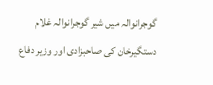گوجرانوالہ میں شیر گوجرانوالہ غلام دستگیرخان کی صاحبزادی اور وزیر دفاع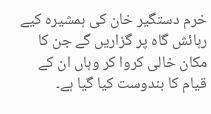خرم دستگیر خان کی ہمشیرہ کیے رہائش گاہ پر گزاریں گے جن کا مکان خالی کروا کر وہاں ان کے قیام کا بندوست کیا گیا ہے۔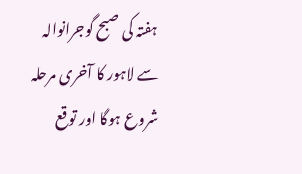ہفتہ کی صبح گوجرانوالہ سے لاہور کا آخری مرحلہ شروع ہوگا اور توقع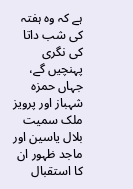ہے کہ وہ ہفتہ کی شب داتا کی نگری پہنچیں گے، جہاں حمزہ شہباز اور پرویز ملک سمیت بلال یاسین اور ماجد ظہور ان کا استقبال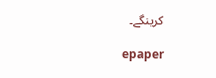کرینگے۔

epaper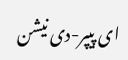ای پیپر-دی نیشن